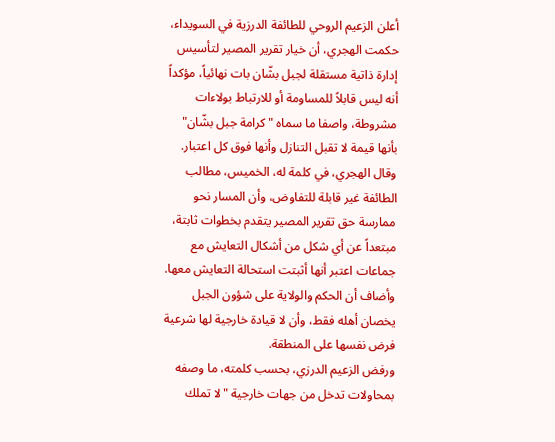أعلن الزعيم الروحي للطائفة الدرزية في السويداء، حكمت الهجري، أن خيار تقرير المصير لتأسيس إدارة ذاتية مستقلة لجبل بشّان بات نهائياً، مؤكداً أنه ليس قابلاً للمساومة أو للارتباط بولاءات مشروطة، واصفا ما سماه "كرامة جبل بشّان" بأنها قيمة لا تقبل التنازل وأنها فوق كل اعتبار.
وقال الهجري، في كلمة له، الخميس، مطالب الطائفة غير قابلة للتفاوض، وأن المسار نحو ممارسة حق تقرير المصير يتقدم بخطوات ثابتة، مبتعداً عن أي شكل من أشكال التعايش مع جماعات اعتبر أنها أثبتت استحالة التعايش معها. وأضاف أن الحكم والولاية على شؤون الجبل يخصان أهله فقط، وأن لا قيادة خارجية لها شرعية فرض نفسها على المنطقة.
ورفض الزعيم الدرزي، بحسب كلمته، ما وصفه بمحاولات تدخل من جهات خارجية "لا تملك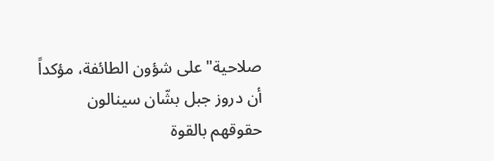صلاحية" على شؤون الطائفة، مؤكداً أن دروز جبل بشّان سينالون حقوقهم بالقوة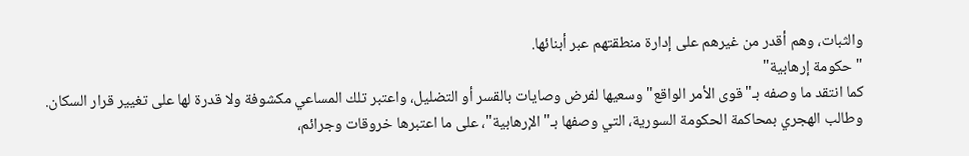والثبات، وهم أقدر من غيرهم على إدارة منطقتهم عبر أبنائها.
"حكومة إرهابية"
كما انتقد ما وصفه بـ"قوى الأمر الواقع" وسعيها لفرض وصايات بالقسر أو التضليل، واعتبر تلك المساعي مكشوفة ولا قدرة لها على تغيير قرار السكان.
وطالب الهجري بمحاكمة الحكومة السورية، التي وصفها بـ"الإرهابية"، على ما اعتبرها خروقات وجرائم،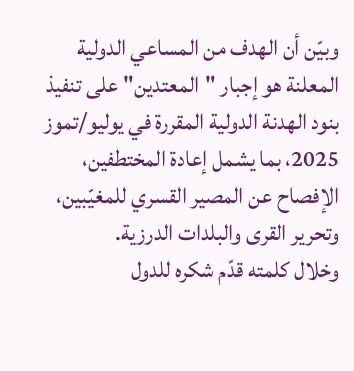وبيّن أن الهدف من المساعي الدولية المعلنة هو إجبار "المعتدين" على تنفيذ بنود الهدنة الدولية المقررة في يوليو/تموز 2025، بما يشمل إعادة المختطفين، الإفصاح عن المصير القسري للمغيّبين، وتحرير القرى والبلدات الدرزية.
وخلال كلمته قدّم شكره للدول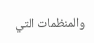والمنظمات التي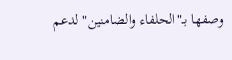وصفها بـ"الحلفاء والضامنين" لدعم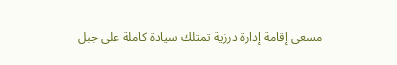مسعى إقامة إدارة درزية تمتلك سيادة كاملة على جبل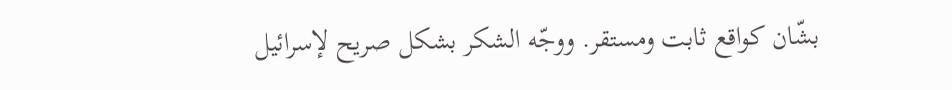بشّان كواقع ثابت ومستقر. ووجّه الشكر بشكل صريح لإسرائيل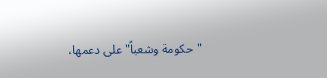"حكومة وشعباً" على دعمها،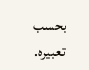بحسب تعبيره.